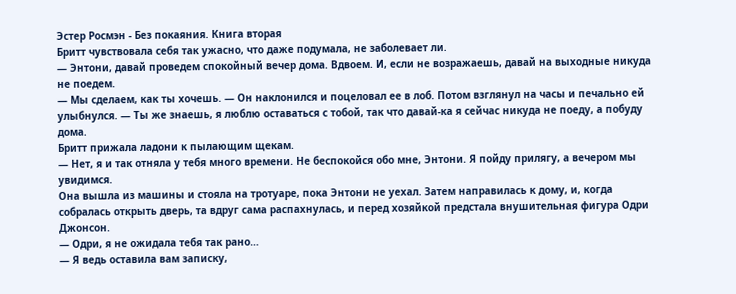Эстер Росмэн - Без покаяния. Книга вторая
Бритт чувствовала себя так ужасно, что даже подумала, не заболевает ли.
— Энтони, давай проведем спокойный вечер дома. Вдвоем. И, если не возражаешь, давай на выходные никуда не поедем.
— Мы сделаем, как ты хочешь. — Он наклонился и поцеловал ее в лоб. Потом взглянул на часы и печально ей улыбнулся. — Ты же знаешь, я люблю оставаться с тобой, так что давай-ка я сейчас никуда не поеду, а побуду дома.
Бритт прижала ладони к пылающим щекам.
— Нет, я и так отняла у тебя много времени. Не беспокойся обо мне, Энтони. Я пойду прилягу, а вечером мы увидимся.
Она вышла из машины и стояла на тротуаре, пока Энтони не уехал. Затем направилась к дому, и, когда собралась открыть дверь, та вдруг сама распахнулась, и перед хозяйкой предстала внушительная фигура Одри Джонсон.
— Одри, я не ожидала тебя так рано…
— Я ведь оставила вам записку,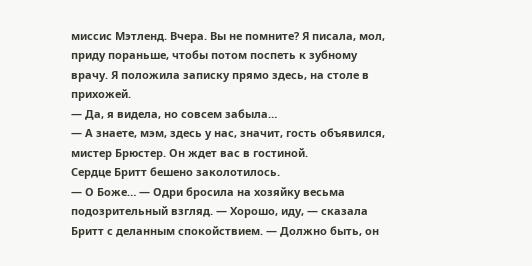миссис Мэтленд. Вчера. Вы не помните? Я писала, мол, приду пораньше, чтобы потом поспеть к зубному врачу. Я положила записку прямо здесь, на столе в прихожей.
— Да, я видела, но совсем забыла…
— А знаете, мэм, здесь у нас, значит, гость объявился, мистер Брюстер. Он ждет вас в гостиной.
Сердце Бритт бешено заколотилось.
— О Боже… — Одри бросила на хозяйку весьма подозрительный взгляд. — Хорошо, иду, — сказала Бритт с деланным спокойствием. — Должно быть, он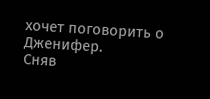хочет поговорить о Дженифер.
Сняв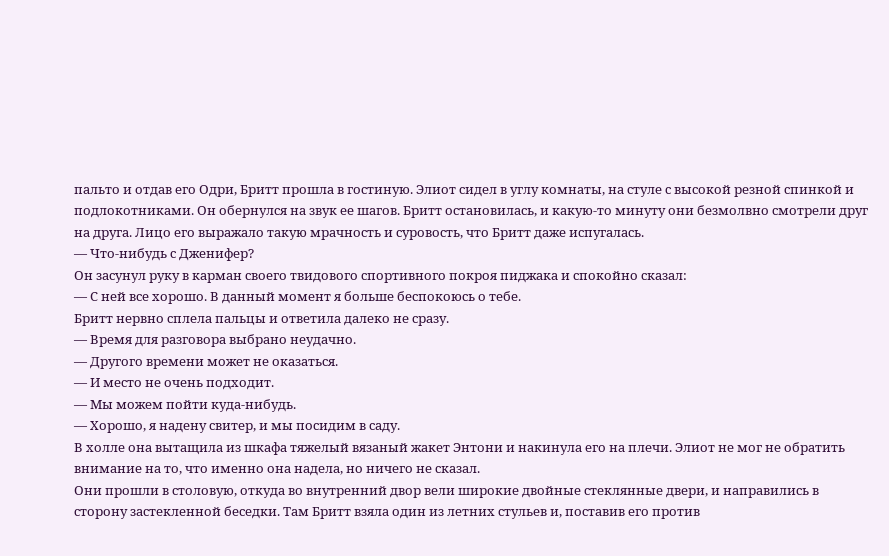пальто и отдав его Одри, Бритт прошла в гостиную. Элиот сидел в углу комнаты, на стуле с высокой резной спинкой и подлокотниками. Он обернулся на звук ее шагов. Бритт остановилась, и какую-то минуту они безмолвно смотрели друг на друга. Лицо его выражало такую мрачность и суровость, что Бритт даже испугалась.
— Что-нибудь с Дженифер?
Он засунул руку в карман своего твидового спортивного покроя пиджака и спокойно сказал:
— С ней все хорошо. В данный момент я больше беспокоюсь о тебе.
Бритт нервно сплела пальцы и ответила далеко не сразу.
— Время для разговора выбрано неудачно.
— Другого времени может не оказаться.
— И место не очень подходит.
— Мы можем пойти куда-нибудь.
— Хорошо, я надену свитер, и мы посидим в саду.
В холле она вытащила из шкафа тяжелый вязаный жакет Энтони и накинула его на плечи. Элиот не мог не обратить внимание на то, что именно она надела, но ничего не сказал.
Они прошли в столовую, откуда во внутренний двор вели широкие двойные стеклянные двери, и направились в сторону застекленной беседки. Там Бритт взяла один из летних стульев и, поставив его против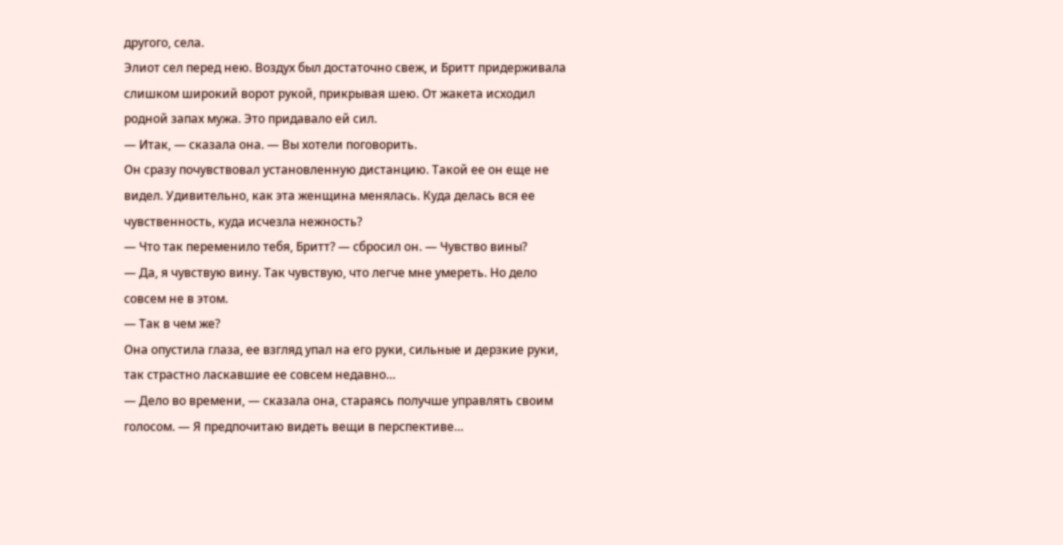другого, села.
Элиот сел перед нею. Воздух был достаточно свеж, и Бритт придерживала слишком широкий ворот рукой, прикрывая шею. От жакета исходил родной запах мужа. Это придавало ей сил.
— Итак, — сказала она. — Вы хотели поговорить.
Он сразу почувствовал установленную дистанцию. Такой ее он еще не видел. Удивительно, как эта женщина менялась. Куда делась вся ее чувственность, куда исчезла нежность?
— Что так переменило тебя, Бритт? — сбросил он. — Чувство вины?
— Да, я чувствую вину. Так чувствую, что легче мне умереть. Но дело совсем не в этом.
— Так в чем же?
Она опустила глаза, ее взгляд упал на его руки, сильные и дерзкие руки, так страстно ласкавшие ее совсем недавно…
— Дело во времени, — сказала она, стараясь получше управлять своим голосом. — Я предпочитаю видеть вещи в перспективе…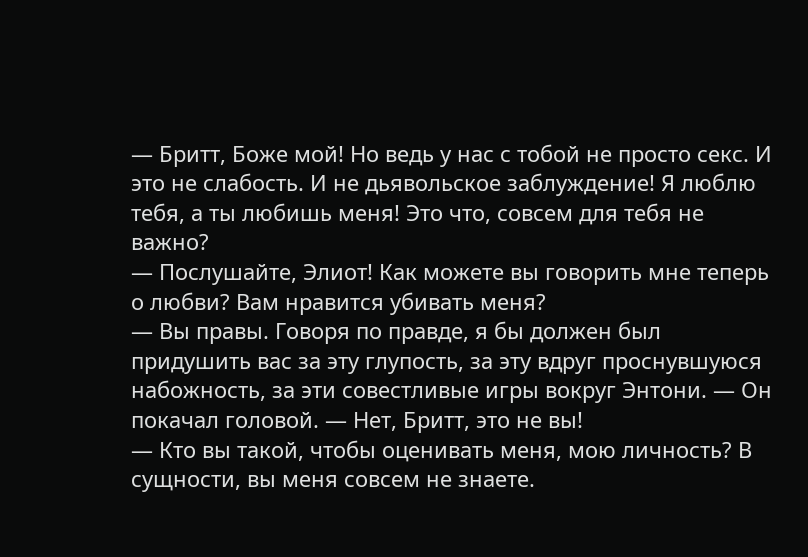— Бритт, Боже мой! Но ведь у нас с тобой не просто секс. И это не слабость. И не дьявольское заблуждение! Я люблю тебя, а ты любишь меня! Это что, совсем для тебя не важно?
— Послушайте, Элиот! Как можете вы говорить мне теперь о любви? Вам нравится убивать меня?
— Вы правы. Говоря по правде, я бы должен был придушить вас за эту глупость, за эту вдруг проснувшуюся набожность, за эти совестливые игры вокруг Энтони. — Он покачал головой. — Нет, Бритт, это не вы!
— Кто вы такой, чтобы оценивать меня, мою личность? В сущности, вы меня совсем не знаете.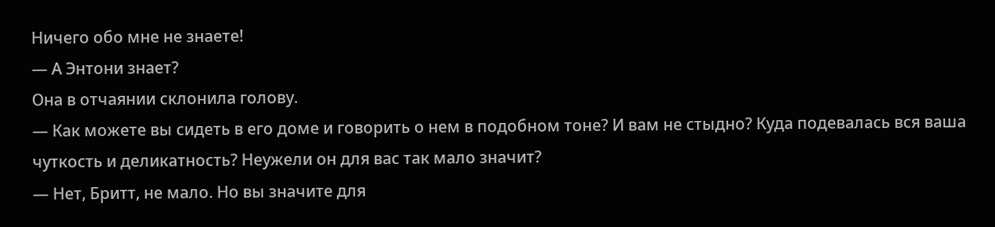Ничего обо мне не знаете!
— А Энтони знает?
Она в отчаянии склонила голову.
— Как можете вы сидеть в его доме и говорить о нем в подобном тоне? И вам не стыдно? Куда подевалась вся ваша чуткость и деликатность? Неужели он для вас так мало значит?
— Нет, Бритт, не мало. Но вы значите для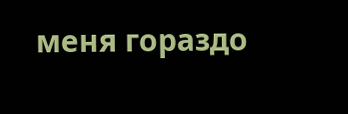меня гораздо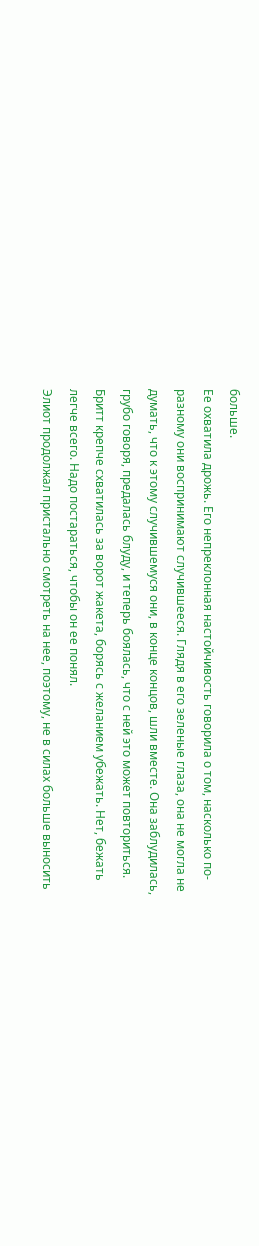больше.
Ее охватила дрожь. Его непреклонная настойчивость говорила о том, насколько по-разному они воспринимают случившееся. Глядя в его зеленые глаза, она не могла не думать, что к этому случившемуся они, в конце концов, шли вместе. Она заблудилась, грубо говоря, предалась блуду, и теперь боялась, что с ней это может повториться. Бритт крепче схватилась за ворот жакета, борясь с желанием убежать. Нет, бежать легче всего. Надо постараться, чтобы он ее понял.
Элиот продолжал пристально смотреть на нее, поэтому, не в силах больше выносить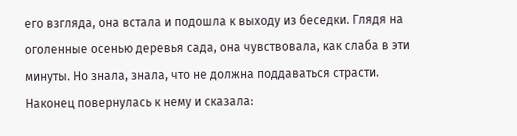его взгляда, она встала и подошла к выходу из беседки. Глядя на оголенные осенью деревья сада, она чувствовала, как слаба в эти минуты. Но знала, знала, что не должна поддаваться страсти. Наконец повернулась к нему и сказала: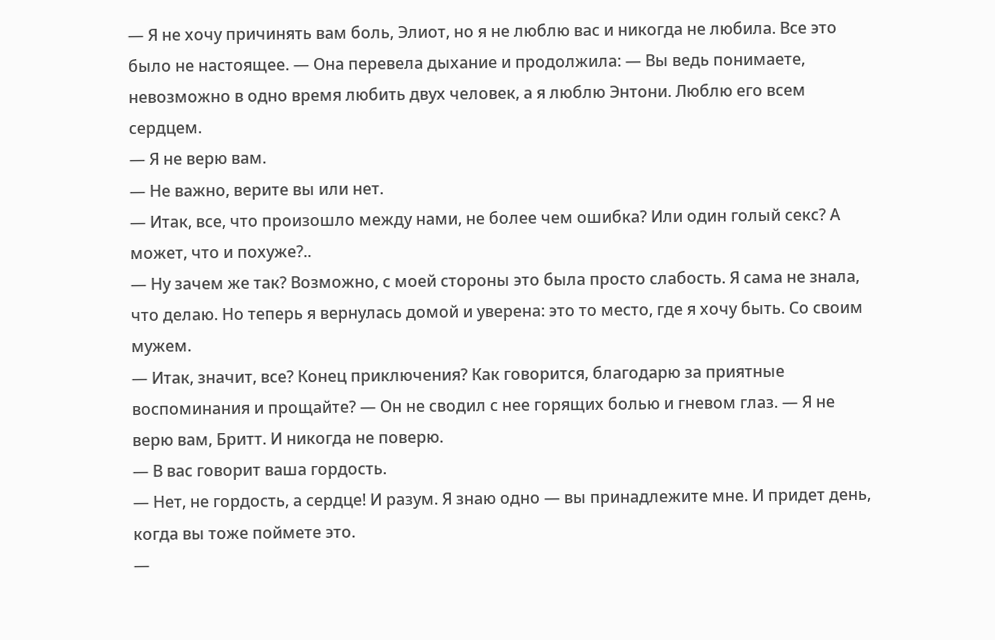— Я не хочу причинять вам боль, Элиот, но я не люблю вас и никогда не любила. Все это было не настоящее. — Она перевела дыхание и продолжила: — Вы ведь понимаете, невозможно в одно время любить двух человек, а я люблю Энтони. Люблю его всем сердцем.
— Я не верю вам.
— Не важно, верите вы или нет.
— Итак, все, что произошло между нами, не более чем ошибка? Или один голый секс? А может, что и похуже?..
— Ну зачем же так? Возможно, с моей стороны это была просто слабость. Я сама не знала, что делаю. Но теперь я вернулась домой и уверена: это то место, где я хочу быть. Со своим мужем.
— Итак, значит, все? Конец приключения? Как говорится, благодарю за приятные воспоминания и прощайте? — Он не сводил с нее горящих болью и гневом глаз. — Я не верю вам, Бритт. И никогда не поверю.
— В вас говорит ваша гордость.
— Нет, не гордость, а сердце! И разум. Я знаю одно — вы принадлежите мне. И придет день, когда вы тоже поймете это.
—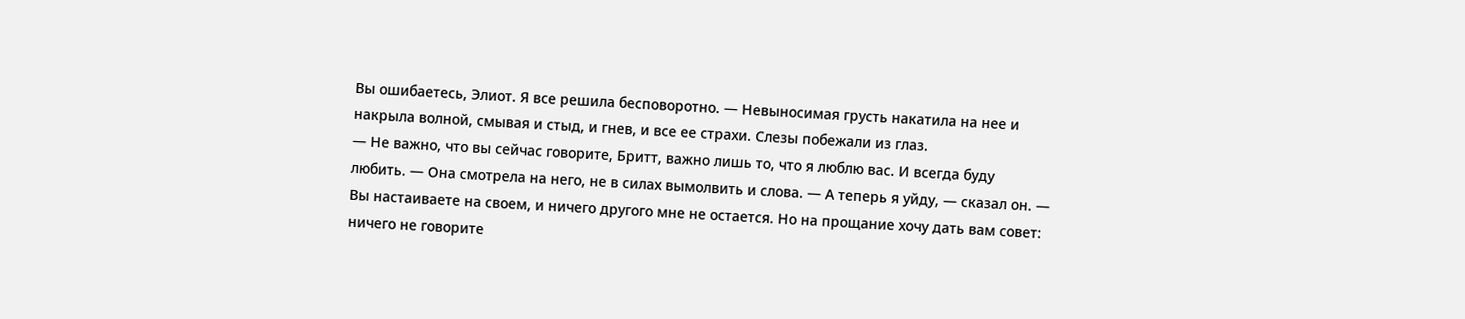Вы ошибаетесь, Элиот. Я все решила бесповоротно. — Невыносимая грусть накатила на нее и накрыла волной, смывая и стыд, и гнев, и все ее страхи. Слезы побежали из глаз.
— Не важно, что вы сейчас говорите, Бритт, важно лишь то, что я люблю вас. И всегда буду любить. — Она смотрела на него, не в силах вымолвить и слова. — А теперь я уйду, — сказал он. — Вы настаиваете на своем, и ничего другого мне не остается. Но на прощание хочу дать вам совет: ничего не говорите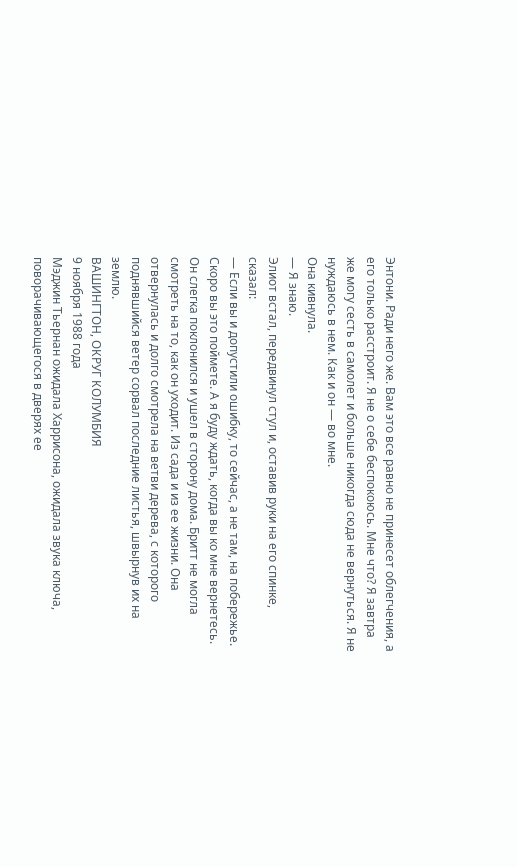Энтони. Ради него же. Вам это все равно не принесет облегчения, а его только расстроит. Я не о себе беспокоюсь. Мне что? Я завтра же могу сесть в самолет и больше никогда сюда не вернуться. Я не нуждаюсь в нем. Как и он — во мне.
Она кивнула.
— Я знаю.
Элиот встал, передвинул стул и, оставив руки на его спинке, сказал:
— Если вы и допустили ошибку, то сейчас, а не там, на побережье. Скоро вы это поймете. А я буду ждать, когда вы ко мне вернетесь.
Он слегка поклонился и ушел в сторону дома. Бритт не могла смотреть на то, как он уходит. Из сада и из ее жизни. Она отвернулась и долго смотрела на ветви дерева, с которого поднявшийся ветер сорвал последние листья, швырнув их на землю.
ВАШИНГТОН, ОКРУГ КОЛУМБИЯ
9 ноября 1988 года
Мэджин Тьернан ожидала Харрисона, ожидала звука ключа, поворачивающегося в дверях ее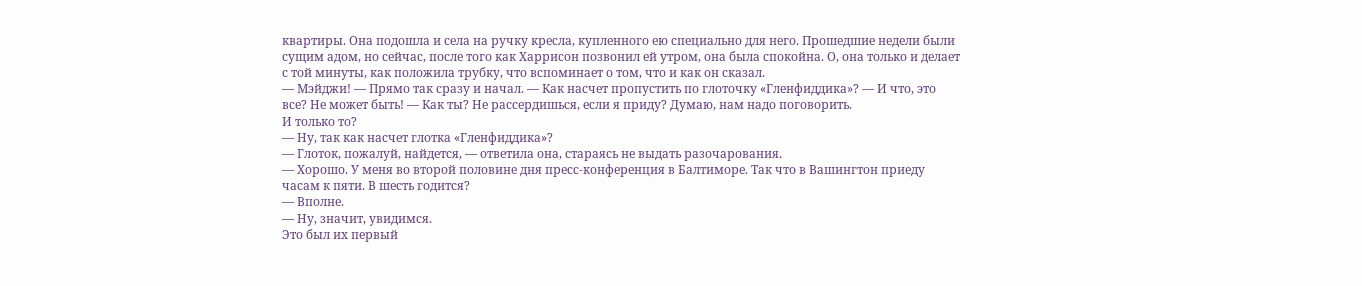квартиры. Она подошла и села на ручку кресла, купленного ею специально для него. Прошедшие недели были сущим адом, но сейчас, после того как Харрисон позвонил ей утром, она была спокойна. О, она только и делает с той минуты, как положила трубку, что вспоминает о том, что и как он сказал.
— Мэйджи! — Прямо так сразу и начал. — Как насчет пропустить по глоточку «Гленфиддика»? — И что, это все? Не может быть! — Как ты? Не рассердишься, если я приду? Думаю, нам надо поговорить.
И только то?
— Ну, так как насчет глотка «Гленфиддика»?
— Глоток, пожалуй, найдется, — ответила она, стараясь не выдать разочарования.
— Хорошо. У меня во второй половине дня пресс-конференция в Балтиморе. Так что в Вашингтон приеду часам к пяти. В шесть годится?
— Вполне.
— Ну, значит, увидимся.
Это был их первый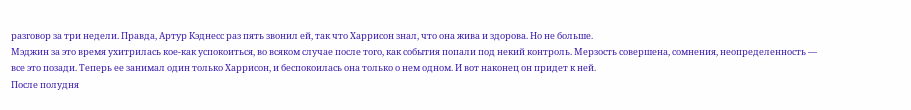разговор за три недели. Правда, Артур Кэднесс раз пять звонил ей, так что Харрисон знал, что она жива и здорова. Но не больше.
Мэджин за это время ухитрилась кое-как успокоиться, во всяком случае после того, как события попали под некий контроль. Мерзость совершена, сомнения, неопределенность — все это позади. Теперь ее занимал один только Харрисон, и беспокоилась она только о нем одном. И вот наконец он придет к ней.
После полудня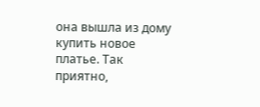она вышла из дому купить новое платье. Так приятно,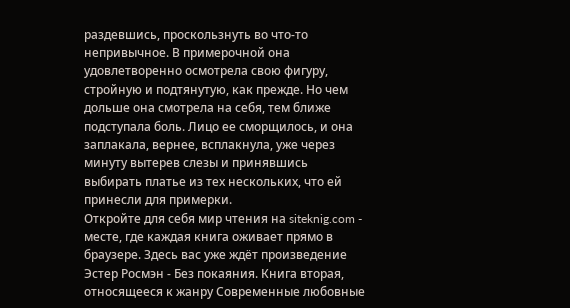раздевшись, проскользнуть во что-то непривычное. В примерочной она удовлетворенно осмотрела свою фигуру, стройную и подтянутую, как прежде. Но чем дольше она смотрела на себя, тем ближе подступала боль. Лицо ее сморщилось, и она заплакала, вернее, всплакнула, уже через минуту вытерев слезы и принявшись выбирать платье из тех нескольких, что ей принесли для примерки.
Откройте для себя мир чтения на siteknig.com - месте, где каждая книга оживает прямо в браузере. Здесь вас уже ждёт произведение Эстер Росмэн - Без покаяния. Книга вторая, относящееся к жанру Современные любовные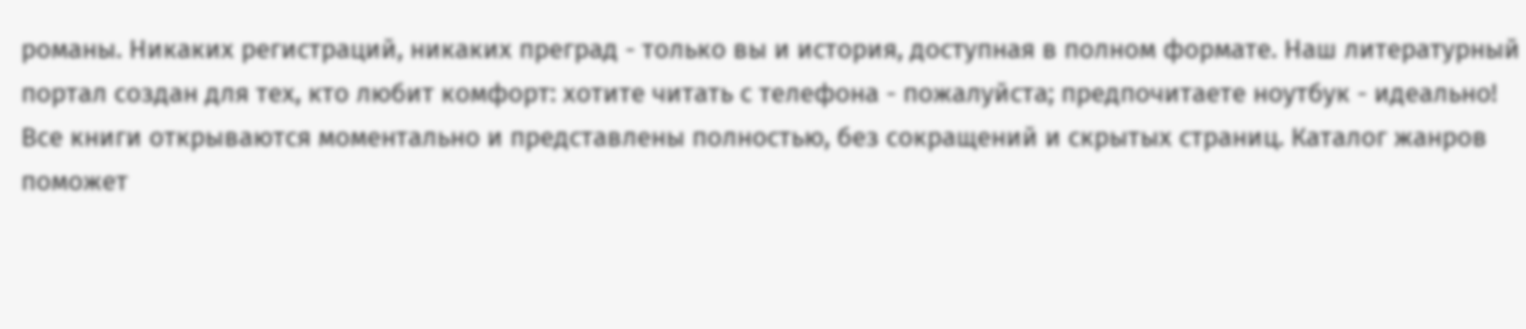романы. Никаких регистраций, никаких преград - только вы и история, доступная в полном формате. Наш литературный портал создан для тех, кто любит комфорт: хотите читать с телефона - пожалуйста; предпочитаете ноутбук - идеально! Все книги открываются моментально и представлены полностью, без сокращений и скрытых страниц. Каталог жанров поможет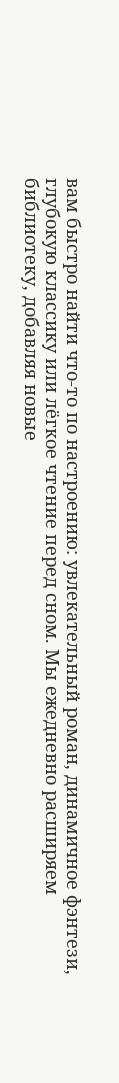вам быстро найти что-то по настроению: увлекательный роман, динамичное фэнтези, глубокую классику или лёгкое чтение перед сном. Мы ежедневно расширяем библиотеку, добавляя новые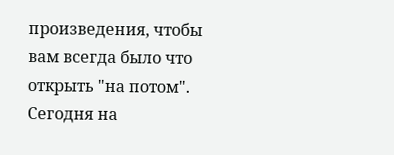произведения, чтобы вам всегда было что открыть "на потом". Сегодня на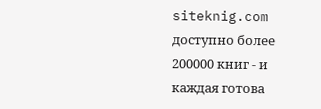siteknig.com доступно более 200000 книг - и каждая готова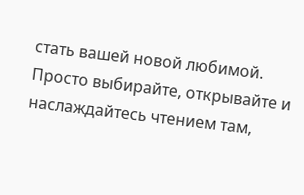стать вашей новой любимой. Просто выбирайте, открывайте и наслаждайтесь чтением там,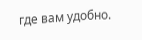где вам удобно.